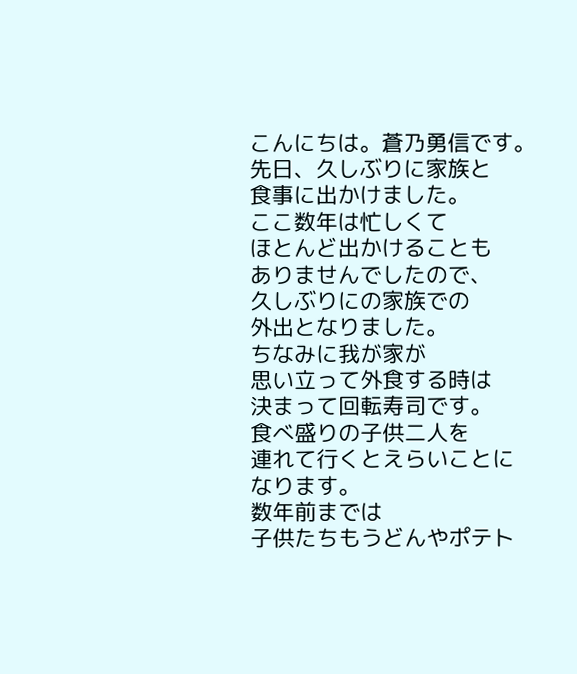こんにちは。蒼乃勇信です。
先日、久しぶりに家族と
食事に出かけました。
ここ数年は忙しくて
ほとんど出かけることも
ありませんでしたので、
久しぶりにの家族での
外出となりました。
ちなみに我が家が
思い立って外食する時は
決まって回転寿司です。
食べ盛りの子供二人を
連れて行くとえらいことに
なります。
数年前までは
子供たちもうどんやポテト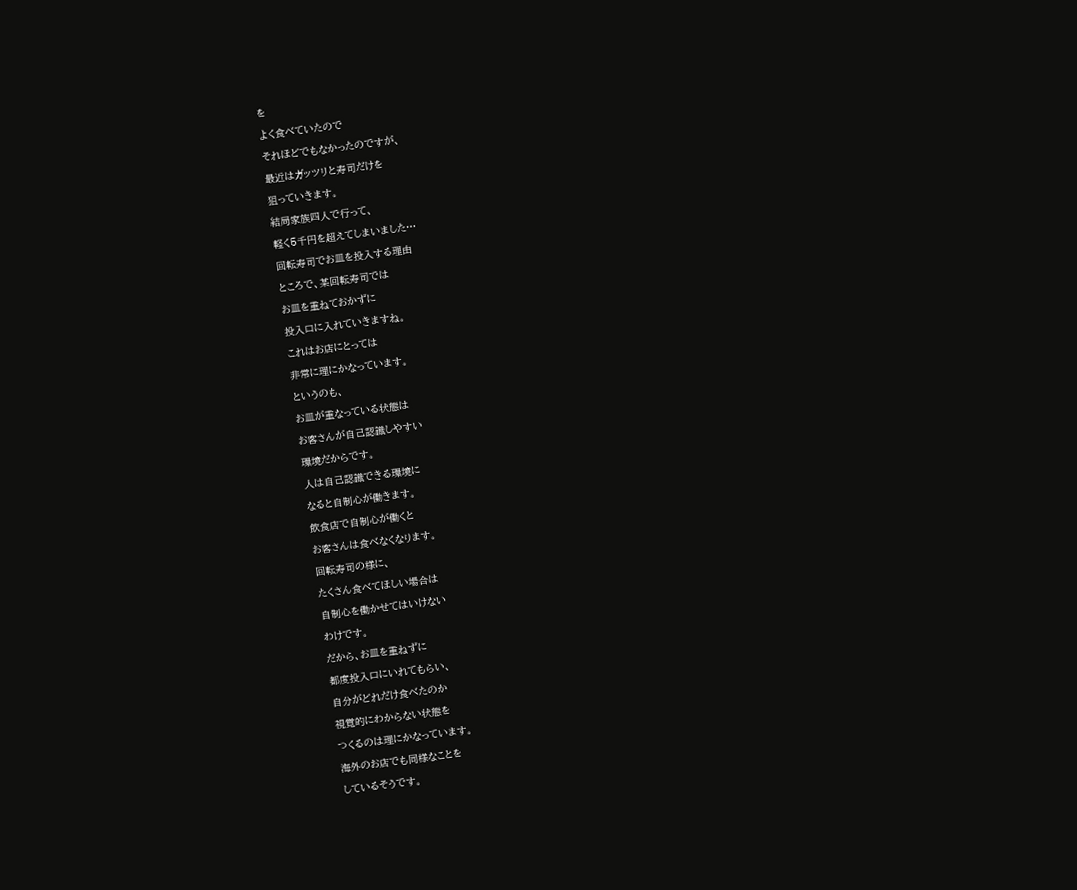を
よく食べていたので
それほどでもなかったのですが、
最近はガッツリと寿司だけを
狙っていきます。
結局家族四人で行って、
軽く5千円を超えてしまいました…
回転寿司でお皿を投入する理由
ところで、某回転寿司では
お皿を重ねておかずに
投入口に入れていきますね。
これはお店にとっては
非常に理にかなっています。
というのも、
お皿が重なっている状態は
お客さんが自己認識しやすい
環境だからです。
人は自己認識できる環境に
なると自制心が働きます。
飲食店で自制心が働くと
お客さんは食べなくなります。
回転寿司の様に、
たくさん食べてほしい場合は
自制心を働かせてはいけない
わけです。
だから、お皿を重ねずに
都度投入口にいれてもらい、
自分がどれだけ食べたのか
視覚的にわからない状態を
つくるのは理にかなっています。
海外のお店でも同様なことを
しているそうです。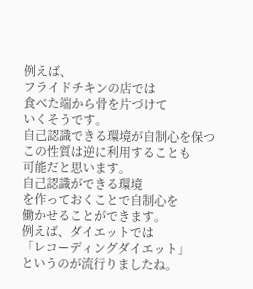例えば、
フライドチキンの店では
食べた端から骨を片づけて
いくそうです。
自己認識できる環境が自制心を保つ
この性質は逆に利用することも
可能だと思います。
自己認識ができる環境
を作っておくことで自制心を
働かせることができます。
例えば、ダイエットでは
「レコーディングダイエット」
というのが流行りましたね。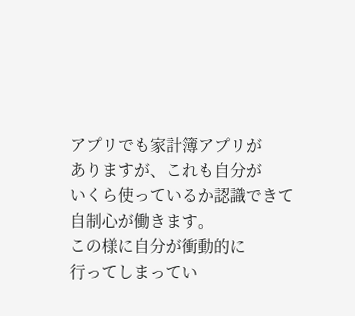アプリでも家計簿アプリが
ありますが、これも自分が
いくら使っているか認識できて
自制心が働きます。
この様に自分が衝動的に
行ってしまってい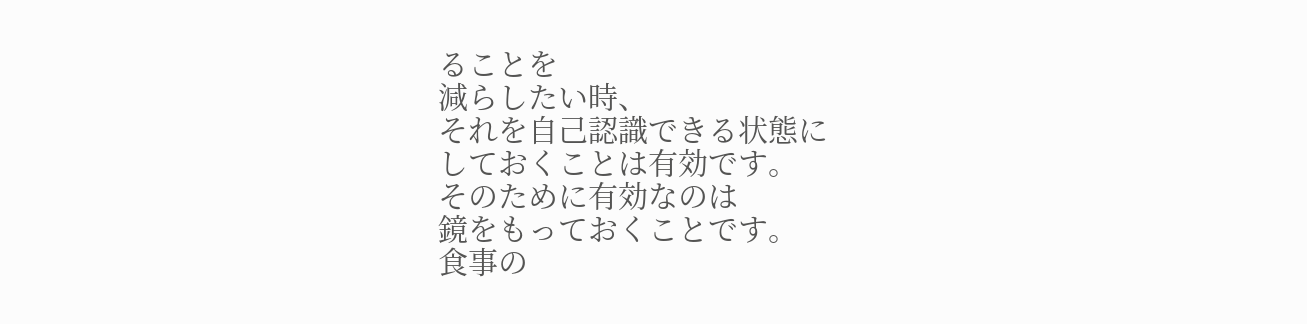ることを
減らしたい時、
それを自己認識できる状態に
しておくことは有効です。
そのために有効なのは
鏡をもっておくことです。
食事の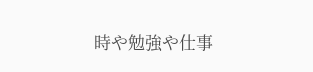時や勉強や仕事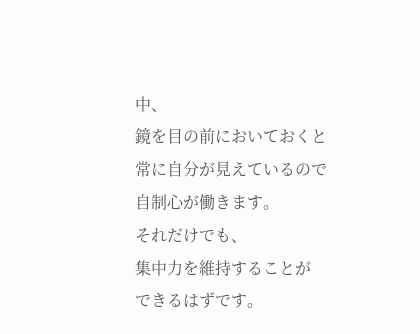中、
鏡を目の前においておくと
常に自分が見えているので
自制心が働きます。
それだけでも、
集中力を維持することが
できるはずです。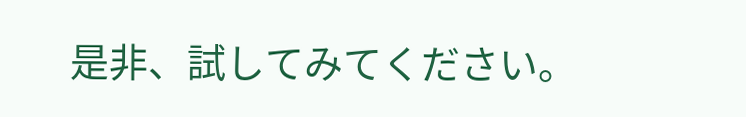是非、試してみてください。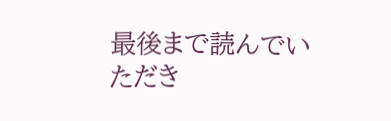最後まで読んでいただき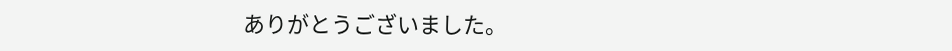ありがとうございました。